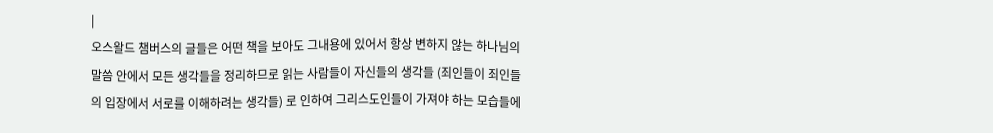|
오스왈드 챔버스의 글들은 어떤 책을 보아도 그내용에 있어서 항상 변하지 않는 하나님의 말씀 안에서 모든 생각들을 정리하므로 읽는 사람들이 자신들의 생각들 (죄인들이 죄인들의 입장에서 서로를 이해하려는 생각들) 로 인하여 그리스도인들이 가져야 하는 모습들에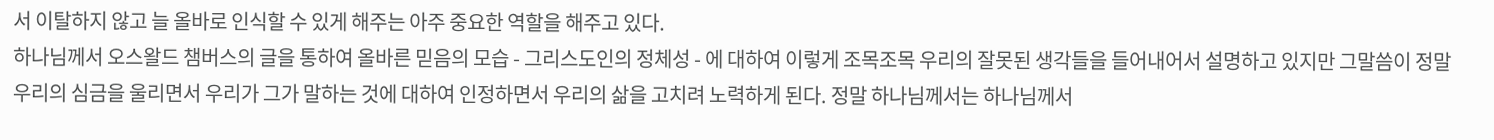서 이탈하지 않고 늘 올바로 인식할 수 있게 해주는 아주 중요한 역할을 해주고 있다.
하나님께서 오스왈드 챔버스의 글을 통하여 올바른 믿음의 모습 - 그리스도인의 정체성 - 에 대하여 이렇게 조목조목 우리의 잘못된 생각들을 들어내어서 설명하고 있지만 그말씀이 정말 우리의 심금을 울리면서 우리가 그가 말하는 것에 대하여 인정하면서 우리의 삶을 고치려 노력하게 된다. 정말 하나님께서는 하나님께서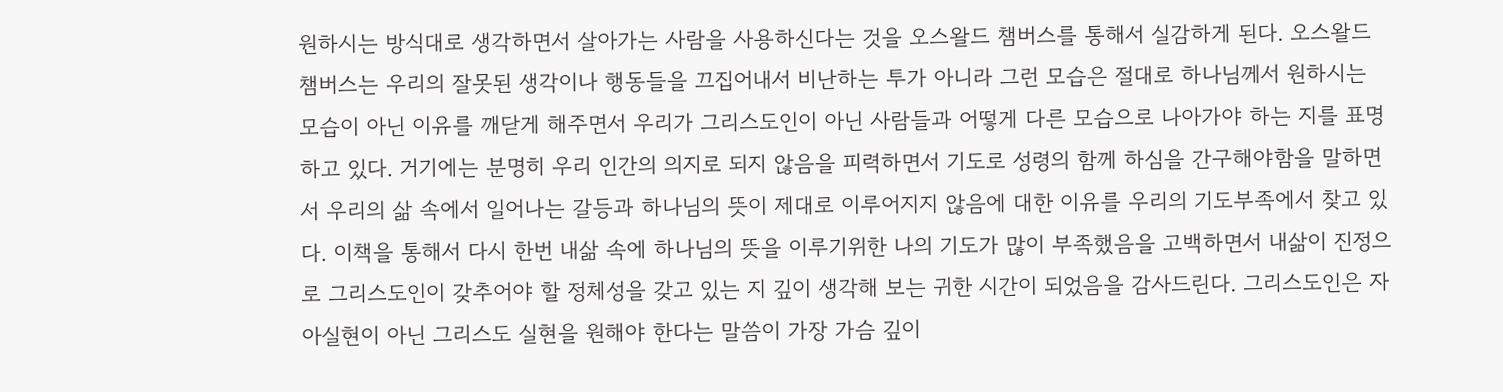원하시는 방식대로 생각하면서 살아가는 사람을 사용하신다는 것을 오스왈드 챔버스를 통해서 실감하게 된다. 오스왈드 챔버스는 우리의 잘못된 생각이나 행동들을 끄집어내서 비난하는 투가 아니라 그런 모습은 절대로 하나님께서 원하시는 모습이 아닌 이유를 깨닫게 해주면서 우리가 그리스도인이 아닌 사람들과 어떻게 다른 모습으로 나아가야 하는 지를 표명하고 있다. 거기에는 분명히 우리 인간의 의지로 되지 않음을 피력하면서 기도로 성령의 함께 하심을 간구해야함을 말하면서 우리의 삶 속에서 일어나는 갈등과 하나님의 뜻이 제대로 이루어지지 않음에 대한 이유를 우리의 기도부족에서 찾고 있다. 이책을 통해서 다시 한번 내삶 속에 하나님의 뜻을 이루기위한 나의 기도가 많이 부족했음을 고백하면서 내삶이 진정으로 그리스도인이 갖추어야 할 정체성을 갖고 있는 지 깊이 생각해 보는 귀한 시간이 되었음을 감사드린다. 그리스도인은 자아실현이 아닌 그리스도 실현을 원해야 한다는 말씀이 가장 가슴 깊이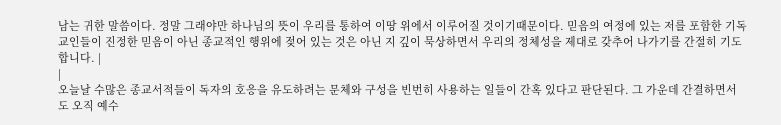남는 귀한 말씀이다. 정말 그래야만 하나님의 뜻이 우리를 통하여 이땅 위에서 이루어질 것이기때문이다. 믿음의 여정에 있는 저를 포함한 기독교인들이 진정한 믿음이 아닌 종교적인 행위에 젖어 있는 것은 아닌 지 깊이 묵상하면서 우리의 정체성을 제대로 갖추어 나가기를 간절히 기도합니다. |
|
오늘날 수많은 종교서적들이 독자의 호응을 유도하려는 문체와 구성을 빈번히 사용하는 일들이 간혹 있다고 판단된다. 그 가운데 간결하면서도 오직 예수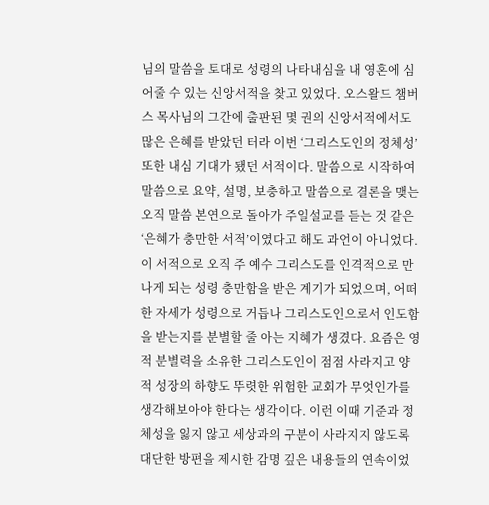님의 말씀을 토대로 성령의 나타내심을 내 영혼에 심어줄 수 있는 신앙서적을 찾고 있었다. 오스왈드 챔버스 목사님의 그간에 출판된 몇 권의 신앙서적에서도 많은 은혜를 받았던 터라 이번 ‘그리스도인의 정체성’ 또한 내심 기대가 됐던 서적이다. 말씀으로 시작하여 말씀으로 요약, 설명, 보충하고 말씀으로 결론을 맺는 오직 말씀 본연으로 돌아가 주일설교를 듣는 것 같은 ‘은혜가 충만한 서적’이였다고 해도 과언이 아니었다. 이 서적으로 오직 주 예수 그리스도를 인격적으로 만나게 되는 성령 충만함을 받은 계기가 되었으며, 어떠한 자세가 성령으로 거듭나 그리스도인으로서 인도함을 받는지를 분별할 줄 아는 지혜가 생겼다. 요즘은 영적 분별력을 소유한 그리스도인이 점점 사라지고 양적 성장의 하향도 뚜렷한 위험한 교회가 무엇인가를 생각해보아야 한다는 생각이다. 이런 이때 기준과 정체성을 잃지 않고 세상과의 구분이 사라지지 않도록 대단한 방편을 제시한 감명 깊은 내용들의 연속이었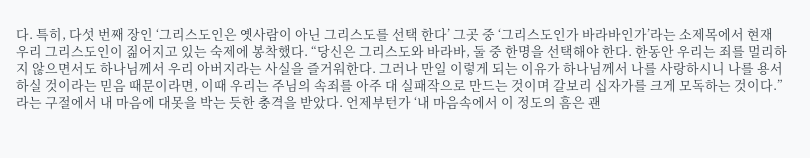다. 특히, 다섯 번째 장인 ‘그리스도인은 옛사람이 아닌 그리스도를 선택 한다’ 그곳 중 ‘그리스도인가 바라바인가’라는 소제목에서 현재 우리 그리스도인이 짊어지고 있는 숙제에 봉착했다. “당신은 그리스도와 바라바, 둘 중 한명을 선택해야 한다. 한동안 우리는 죄를 멀리하지 않으면서도 하나님께서 우리 아버지라는 사실을 즐거워한다. 그러나 만일 이렇게 되는 이유가 하나님께서 나를 사랑하시니 나를 용서하실 것이라는 믿음 때문이라면, 이때 우리는 주님의 속죄를 아주 대 실패작으로 만드는 것이며 갈보리 십자가를 크게 모독하는 것이다.”라는 구절에서 내 마음에 대못을 박는 듯한 충격을 받았다. 언제부턴가 ‘내 마음속에서 이 정도의 흠은 괜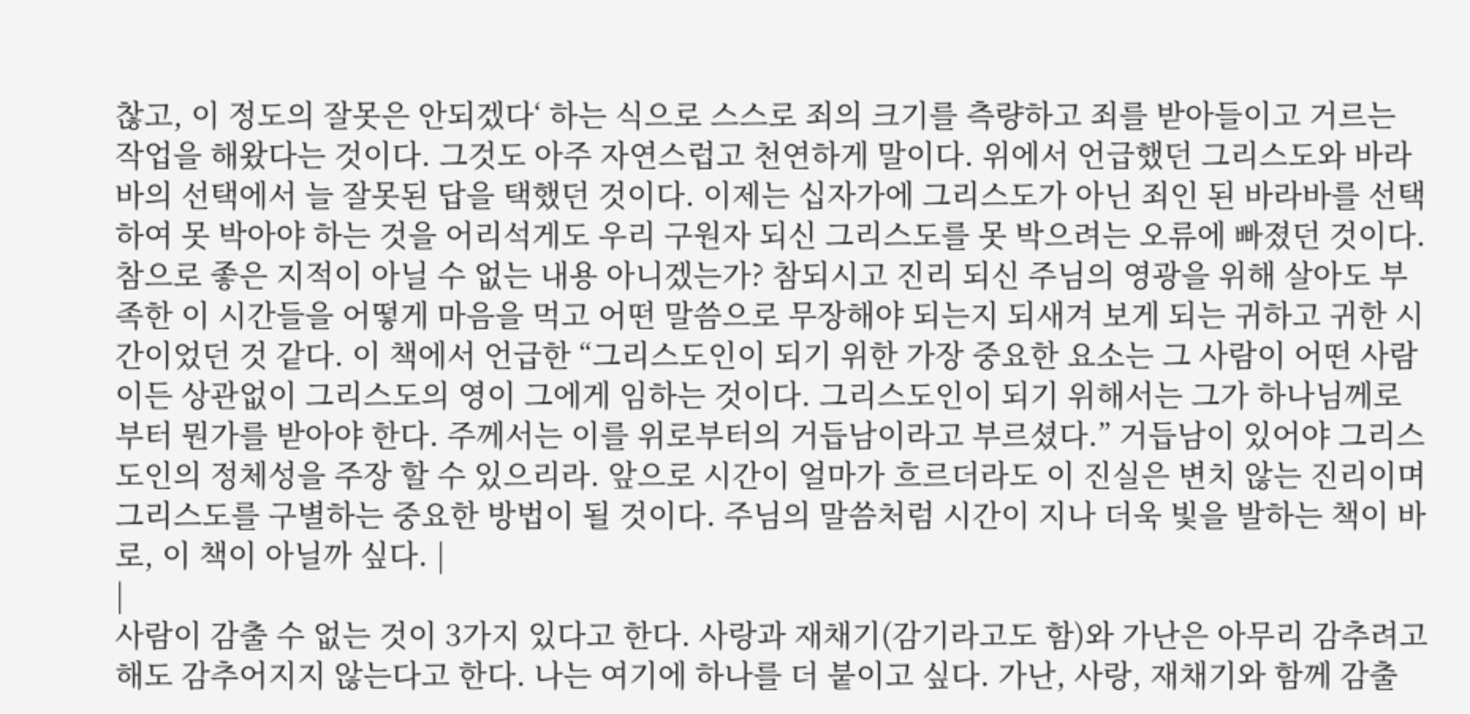찮고, 이 정도의 잘못은 안되겠다‘ 하는 식으로 스스로 죄의 크기를 측량하고 죄를 받아들이고 거르는 작업을 해왔다는 것이다. 그것도 아주 자연스럽고 천연하게 말이다. 위에서 언급했던 그리스도와 바라바의 선택에서 늘 잘못된 답을 택했던 것이다. 이제는 십자가에 그리스도가 아닌 죄인 된 바라바를 선택하여 못 박아야 하는 것을 어리석게도 우리 구원자 되신 그리스도를 못 박으려는 오류에 빠졌던 것이다. 참으로 좋은 지적이 아닐 수 없는 내용 아니겠는가? 참되시고 진리 되신 주님의 영광을 위해 살아도 부족한 이 시간들을 어떻게 마음을 먹고 어떤 말씀으로 무장해야 되는지 되새겨 보게 되는 귀하고 귀한 시간이었던 것 같다. 이 책에서 언급한 “그리스도인이 되기 위한 가장 중요한 요소는 그 사람이 어떤 사람이든 상관없이 그리스도의 영이 그에게 임하는 것이다. 그리스도인이 되기 위해서는 그가 하나님께로부터 뭔가를 받아야 한다. 주께서는 이를 위로부터의 거듭남이라고 부르셨다.” 거듭남이 있어야 그리스도인의 정체성을 주장 할 수 있으리라. 앞으로 시간이 얼마가 흐르더라도 이 진실은 변치 않는 진리이며 그리스도를 구별하는 중요한 방법이 될 것이다. 주님의 말씀처럼 시간이 지나 더욱 빛을 발하는 책이 바로, 이 책이 아닐까 싶다. |
|
사람이 감출 수 없는 것이 3가지 있다고 한다. 사랑과 재채기(감기라고도 함)와 가난은 아무리 감추려고 해도 감추어지지 않는다고 한다. 나는 여기에 하나를 더 붙이고 싶다. 가난, 사랑, 재채기와 함께 감출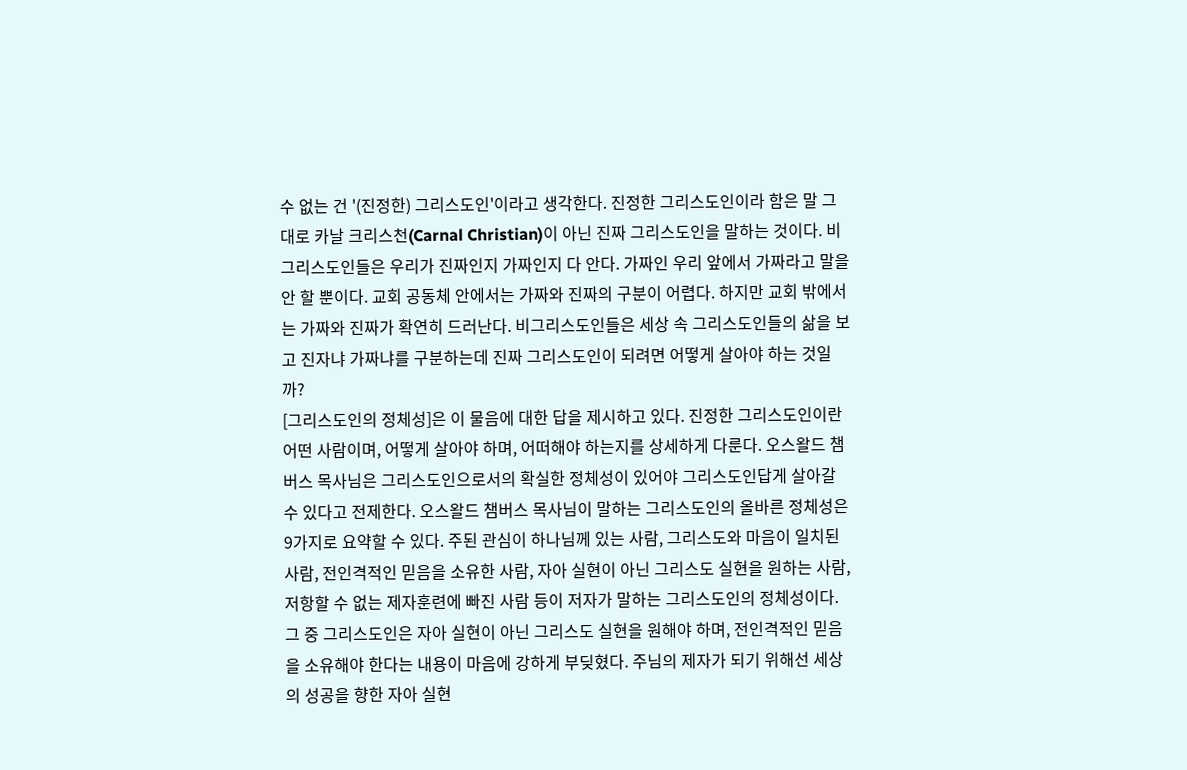수 없는 건 '(진정한) 그리스도인'이라고 생각한다. 진정한 그리스도인이라 함은 말 그대로 카날 크리스천(Carnal Christian)이 아닌 진짜 그리스도인을 말하는 것이다. 비그리스도인들은 우리가 진짜인지 가짜인지 다 안다. 가짜인 우리 앞에서 가짜라고 말을 안 할 뿐이다. 교회 공동체 안에서는 가짜와 진짜의 구분이 어렵다. 하지만 교회 밖에서는 가짜와 진짜가 확연히 드러난다. 비그리스도인들은 세상 속 그리스도인들의 삶을 보고 진자냐 가짜냐를 구분하는데 진짜 그리스도인이 되려면 어떻게 살아야 하는 것일까?
[그리스도인의 정체성]은 이 물음에 대한 답을 제시하고 있다. 진정한 그리스도인이란 어떤 사람이며, 어떻게 살아야 하며, 어떠해야 하는지를 상세하게 다룬다. 오스왈드 챔버스 목사님은 그리스도인으로서의 확실한 정체성이 있어야 그리스도인답게 살아갈 수 있다고 전제한다. 오스왈드 챔버스 목사님이 말하는 그리스도인의 올바른 정체성은 9가지로 요약할 수 있다. 주된 관심이 하나님께 있는 사람, 그리스도와 마음이 일치된 사람, 전인격적인 믿음을 소유한 사람, 자아 실현이 아닌 그리스도 실현을 원하는 사람, 저항할 수 없는 제자훈련에 빠진 사람 등이 저자가 말하는 그리스도인의 정체성이다.
그 중 그리스도인은 자아 실현이 아닌 그리스도 실현을 원해야 하며, 전인격적인 믿음을 소유해야 한다는 내용이 마음에 강하게 부딪혔다. 주님의 제자가 되기 위해선 세상의 성공을 향한 자아 실현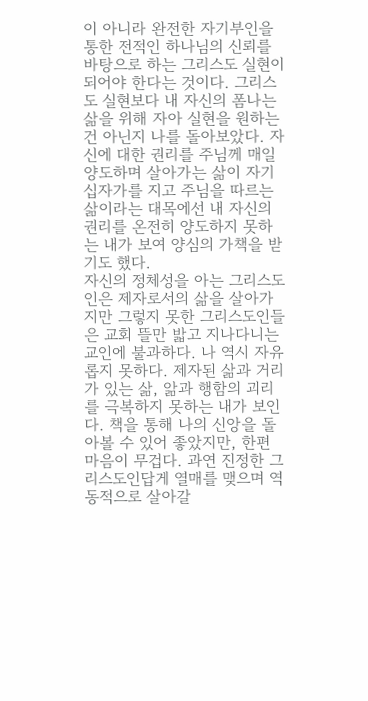이 아니라 완전한 자기부인을 통한 전적인 하나님의 신뢰를 바탕으로 하는 그리스도 실현이 되어야 한다는 것이다. 그리스도 실현보다 내 자신의 폼나는 삶을 위해 자아 실현을 원하는 건 아닌지 나를 돌아보았다. 자신에 대한 권리를 주님께 매일 양도하며 살아가는 삶이 자기 십자가를 지고 주님을 따르는 삶이라는 대목에선 내 자신의 권리를 온전히 양도하지 못하는 내가 보여 양심의 가책을 받기도 했다.
자신의 정체성을 아는 그리스도인은 제자로서의 삶을 살아가지만 그렇지 못한 그리스도인들은 교회 뜰만 밟고 지나다니는 교인에 불과하다. 나 역시 자유롭지 못하다. 제자된 삶과 거리가 있는 삶, 앎과 행함의 괴리를 극복하지 못하는 내가 보인다. 책을 통해 나의 신앙을 돌아볼 수 있어 좋았지만, 한편 마음이 무겁다. 과연 진정한 그리스도인답게 열매를 맺으며 역동적으로 살아갈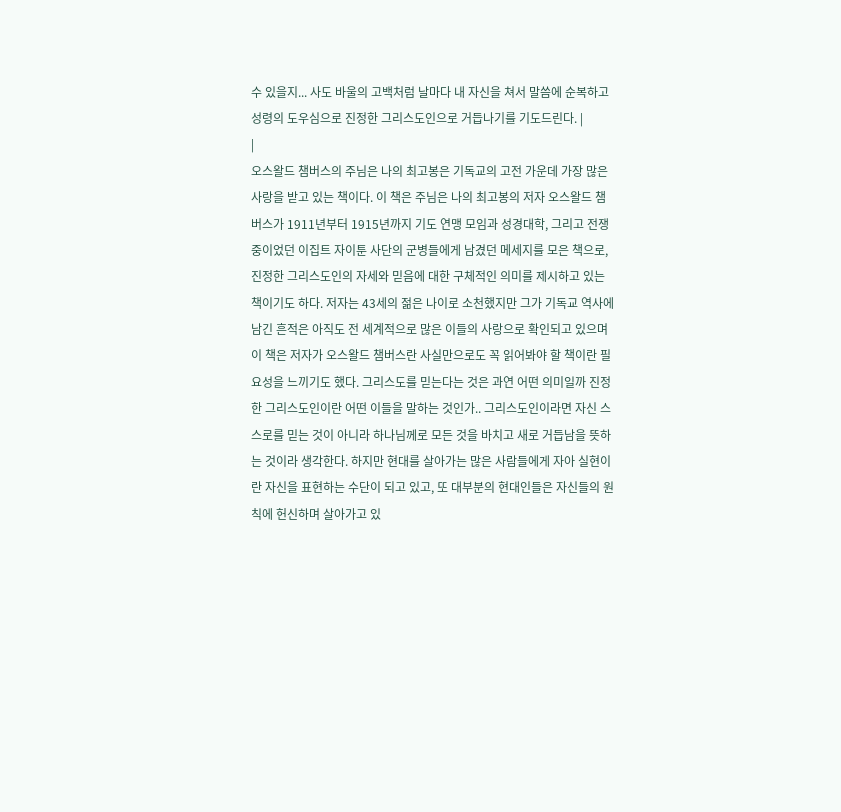수 있을지... 사도 바울의 고백처럼 날마다 내 자신을 쳐서 말씀에 순복하고 성령의 도우심으로 진정한 그리스도인으로 거듭나기를 기도드린다. |
|
오스왈드 챔버스의 주님은 나의 최고봉은 기독교의 고전 가운데 가장 많은 사랑을 받고 있는 책이다. 이 책은 주님은 나의 최고봉의 저자 오스왈드 챔버스가 1911년부터 1915년까지 기도 연맹 모임과 성경대학, 그리고 전쟁중이었던 이집트 자이툰 사단의 군병들에게 남겼던 메세지를 모은 책으로, 진정한 그리스도인의 자세와 믿음에 대한 구체적인 의미를 제시하고 있는 책이기도 하다. 저자는 43세의 젊은 나이로 소천했지만 그가 기독교 역사에 남긴 흔적은 아직도 전 세계적으로 많은 이들의 사랑으로 확인되고 있으며 이 책은 저자가 오스왈드 챔버스란 사실만으로도 꼭 읽어봐야 할 책이란 필요성을 느끼기도 했다. 그리스도를 믿는다는 것은 과연 어떤 의미일까 진정한 그리스도인이란 어떤 이들을 말하는 것인가.. 그리스도인이라면 자신 스스로를 믿는 것이 아니라 하나님께로 모든 것을 바치고 새로 거듭남을 뜻하는 것이라 생각한다. 하지만 현대를 살아가는 많은 사람들에게 자아 실현이란 자신을 표현하는 수단이 되고 있고, 또 대부분의 현대인들은 자신들의 원칙에 헌신하며 살아가고 있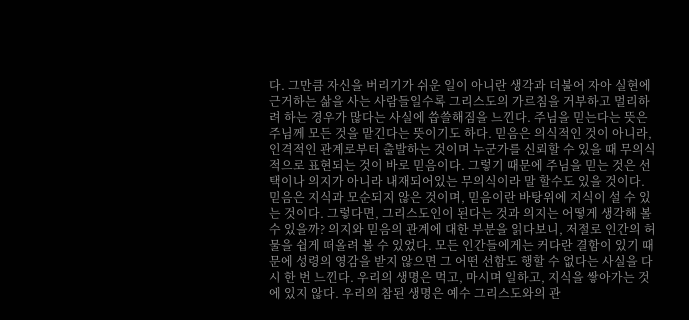다. 그만큼 자신을 버리기가 쉬운 일이 아니란 생각과 더불어 자아 실현에 근거하는 삶을 사는 사람들일수록 그리스도의 가르침을 거부하고 멀리하려 하는 경우가 많다는 사실에 씁쓸해짐을 느낀다. 주님을 믿는다는 뜻은 주님께 모든 것을 맡긴다는 뜻이기도 하다. 믿음은 의식적인 것이 아니라, 인격적인 관계로부터 출발하는 것이며 누군가를 신뢰할 수 있을 때 무의식적으로 표현되는 것이 바로 믿음이다. 그렇기 때문에 주님을 믿는 것은 선택이나 의지가 아니라 내재되어있는 무의식이라 말 할수도 있을 것이다. 믿음은 지식과 모순되지 않은 것이며, 믿음이란 바탕위에 지식이 설 수 있는 것이다. 그렇다면, 그리스도인이 된다는 것과 의지는 어떻게 생각해 볼 수 있을까? 의지와 믿음의 관계에 대한 부분을 읽다보니, 저절로 인간의 허물을 쉽게 떠올려 볼 수 있었다. 모든 인간들에게는 커다란 결함이 있기 때문에 성령의 영감을 받지 않으면 그 어떤 선함도 행할 수 없다는 사실을 다시 한 번 느낀다. 우리의 생명은 먹고, 마시며 일하고, 지식을 쌓아가는 것에 있지 않다. 우리의 참된 생명은 예수 그리스도와의 관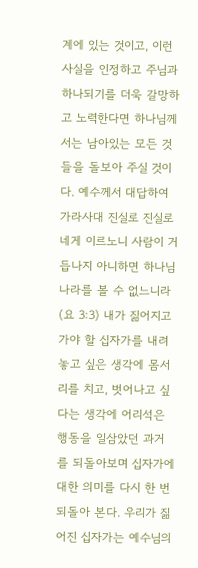계에 있는 것이고, 이런 사실을 인정하고 주님과 하나되기를 더욱 갈망하고 노력한다면 하나님께서는 남아있는 모든 것들을 돌보아 주실 것이다. 예수께서 대답하여 가라사대 진실로 진실로 네게 이르노니 사람이 거듭나지 아니하면 하나님 나라를 볼 수 없느니라 (요 3:3) 내가 짊어지고 가야 할 십자가를 내려놓고 싶은 생각에 몸서리를 치고, 벗어나고 싶다는 생각에 어리석은 행동을 일삼았던 과거를 되돌아보며 십자가에 대한 의미를 다시 한 번 되돌아 본다. 우리가 짊어진 십자가는 예수님의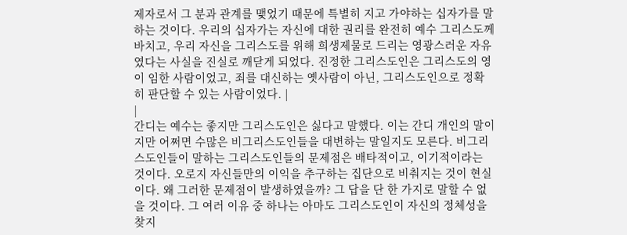제자로서 그 분과 관계를 맺었기 때문에 특별히 지고 가야하는 십자가를 말하는 것이다. 우리의 십자가는 자신에 대한 권리를 완전히 예수 그리스도께 바치고, 우리 자신을 그리스도를 위해 희생제물로 드리는 영광스러운 자유였다는 사실을 진실로 깨닫게 되었다. 진정한 그리스도인은 그리스도의 영이 임한 사람이었고, 죄를 대신하는 옛사람이 아닌, 그리스도인으로 정확히 판단할 수 있는 사람이었다. |
|
간디는 예수는 좋지만 그리스도인은 싫다고 말했다. 이는 간디 개인의 말이지만 어쩌면 수많은 비그리스도인들을 대변하는 말일지도 모른다. 비그리스도인들이 말하는 그리스도인들의 문제점은 배타적이고, 이기적이라는 것이다. 오로지 자신들만의 이익을 추구하는 집단으로 비춰지는 것이 현실이다. 왜 그러한 문제점이 발생하였을까? 그 답을 단 한 가지로 말할 수 없을 것이다. 그 여러 이유 중 하나는 아마도 그리스도인이 자신의 정체성을 찾지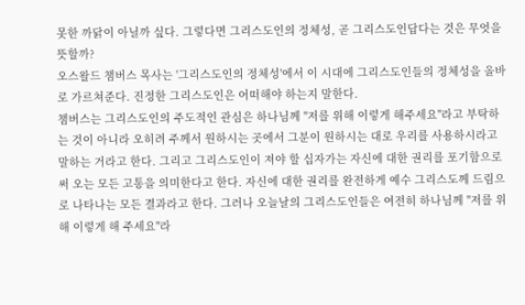못한 까닭이 아닐까 싶다. 그렇다면 그리스도인의 정체성, 곧 그리스도인답다는 것은 무엇을 뜻할까?
오스왈드 챔버스 목사는 '그리스도인의 정체성'에서 이 시대에 그리스도인들의 정체성을 올바로 가르쳐준다. 진정한 그리스도인은 어떠해야 하는지 말한다.
챔버스는 그리스도인의 주도적인 관심은 하나님께 "저를 위해 이렇게 해주세요"라고 부탁하는 것이 아니라 오히려 주께서 원하시는 곳에서 그분이 원하시는 대로 우리를 사용하시라고 말하는 거라고 한다. 그리고 그리스도인이 져야 할 십자가는 자신에 대한 권리를 포기함으로써 오는 모든 고통을 의미한다고 한다. 자신에 대한 권리를 완전하게 예수 그리스도께 드림으로 나타나는 모든 결과라고 한다. 그러나 오늘날의 그리스도인들은 여전히 하나님께 "저를 위해 이렇게 해 주세요"라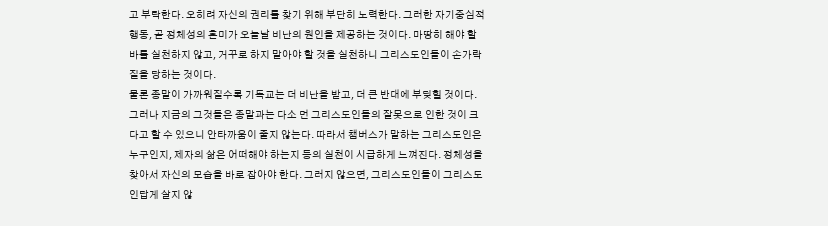고 부탁한다. 오히려 자신의 권리를 찾기 위해 부단히 노력한다. 그러한 자기중심적 행동, 곧 정체성의 혼미가 오늘날 비난의 원인을 제공하는 것이다. 마땅히 해야 할 바를 실천하지 않고, 거꾸로 하지 말아야 할 것을 실천하니 그리스도인들이 손가락질을 당하는 것이다.
물론 종말이 가까워질수록 기독교는 더 비난을 받고, 더 큰 반대에 부딪힐 것이다. 그러나 지금의 그것들은 종말과는 다소 먼 그리스도인들의 잘못으로 인한 것이 크다고 할 수 있으니 안타까움이 줄지 않는다. 따라서 챔버스가 말하는 그리스도인은 누구인지, 제자의 삶은 어떠해야 하는지 등의 실천이 시급하게 느껴진다. 정체성을 찾아서 자신의 모습을 바로 잡아야 한다. 그러지 않으면, 그리스도인들이 그리스도인답게 살지 않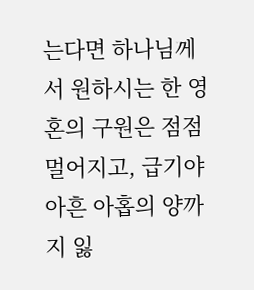는다면 하나님께서 원하시는 한 영혼의 구원은 점점 멀어지고, 급기야 아흔 아홉의 양까지 잃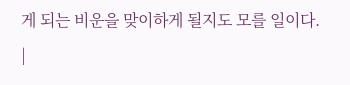게 되는 비운을 맞이하게 될지도 모를 일이다. |